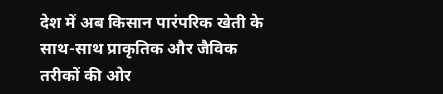देश में अब किसान पारंपरिक खेती के साथ-साथ प्राकृतिक और जैविक तरीकों की ओर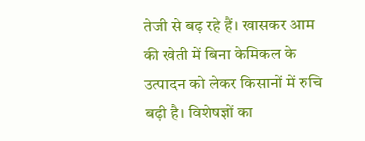तेजी से बढ़ रहे हैं। खासकर आम की खेती में बिना केमिकल के उत्पादन को लेकर किसानों में रुचि बढ़ी है। विशेषज्ञों का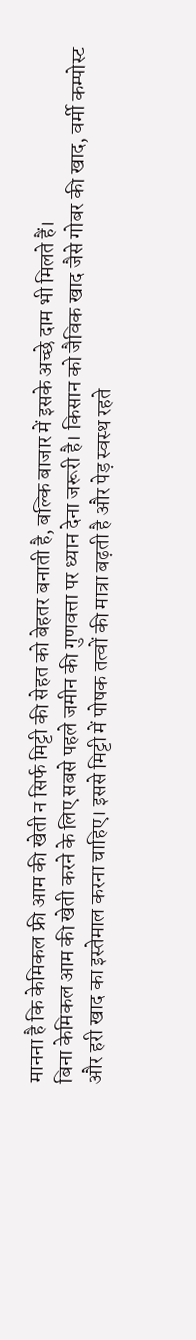मानना है कि केमिकल फ्री आम की खेती न सिर्फ मिट्टी की सेहत को बेहतर बनाती है, बल्कि बाजार में इसके अच्छे दाम भी मिलते हैं।
बिना केमिकल आम की खेती करने के लिए सबसे पहले जमीन की गुणवत्ता पर ध्यान देना जरूरी है। किसान को जैविक खाद जैसे गोबर की खाद, वर्मी कम्पोस्ट और हरी खाद का इस्तेमाल करना चाहिए। इससे मिट्टी में पोषक तत्वों की मात्रा बढ़ती है और पेड़ स्वस्थ रहते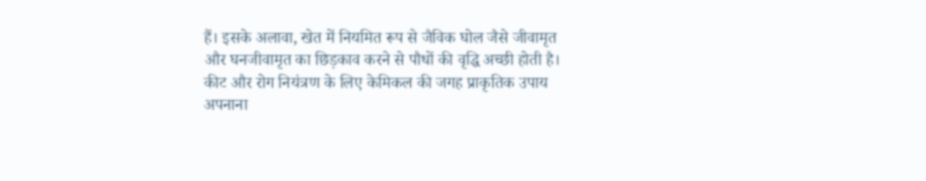हैं। इसके अलावा, खेत में नियमित रूप से जैविक घोल जैसे जीवामृत और घनजीवामृत का छिड़काव करने से पौधों की वृद्धि अच्छी होती है।
कीट और रोग नियंत्रण के लिए केमिकल की जगह प्राकृतिक उपाय अपनाना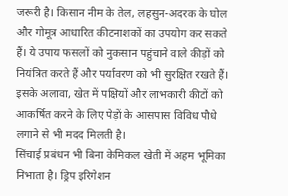जरूरी है। किसान नीम के तेल, लहसुन-अदरक के घोल और गोमूत्र आधारित कीटनाशकों का उपयोग कर सकते हैं। ये उपाय फसलों को नुकसान पहुंचाने वाले कीड़ों को नियंत्रित करते हैं और पर्यावरण को भी सुरक्षित रखते हैं। इसके अलावा, खेत में पक्षियों और लाभकारी कीटों को आकर्षित करने के लिए पेड़ों के आसपास विविध पौधे लगाने से भी मदद मिलती है।
सिंचाई प्रबंधन भी बिना केमिकल खेती में अहम भूमिका निभाता है। ड्रिप इरिगेशन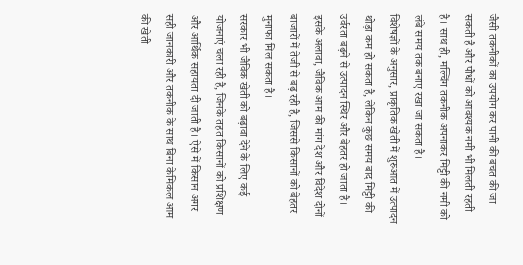जैसी तकनीकों का उपयोग कर पानी की बचत की जा सकती है और पौधों को आवश्यक नमी भी मिलती रहती है। साथ ही, मल्चिंग तकनीक अपनाकर मिट्टी की नमी को लंबे समय तक बनाए रखा जा सकता है।
विशेषज्ञों के अनुसार, प्राकृतिक खेती में शुरुआत में उत्पादन थोड़ा कम हो सकता है, लेकिन कुछ समय बाद मिट्टी की उर्वरता बढ़ने से उत्पादन स्थिर और बेहतर हो जाता है। इसके अलावा, जैविक आम की मांग देश और विदेश दोनों बाजारों में तेजी से बढ़ रही है, जिससे किसानों को बेहतर मुनाफा मिल सकता है।
सरकार भी जैविक खेती को बढ़ावा देने के लिए कई योजनाएं चला रही है, जिनके तहत किसानों को प्रशिक्षण और आर्थिक सहायता दी जाती है। ऐसे में किसान अगर सही जानकारी और तकनीक के साथ बिना केमिकल आम की खेती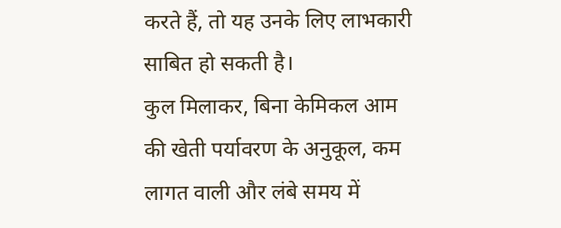करते हैं, तो यह उनके लिए लाभकारी साबित हो सकती है।
कुल मिलाकर, बिना केमिकल आम की खेती पर्यावरण के अनुकूल, कम लागत वाली और लंबे समय में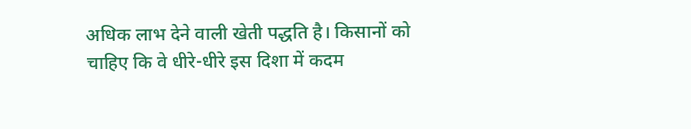अधिक लाभ देने वाली खेती पद्धति है। किसानों को चाहिए कि वे धीरे-धीरे इस दिशा में कदम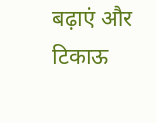बढ़ाएं और टिकाऊ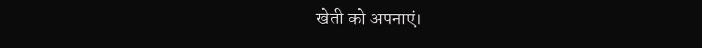खेती को अपनाएं।